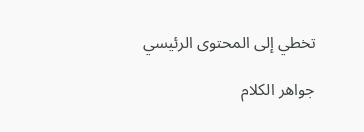تخطي إلى المحتوى الرئيسي

جواهر الكلام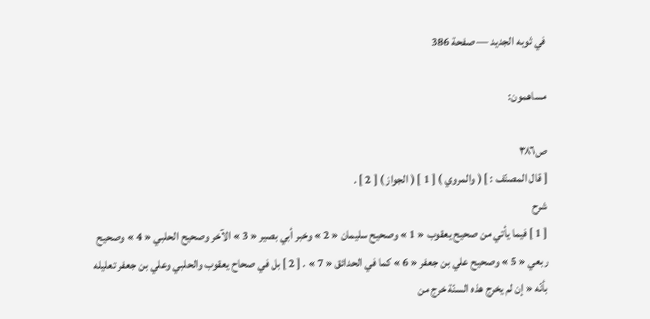في ثوبه الجديد — صفحة 386

مساهمون:

ص٣٨٦
[ قال المصنّف : ] ( والمروي ) [ 1 ] ( الجواز ) [ 2 ] .
شرح
[ 1 ] فيما يأتي من صحيح يعقوب « 1 » وصحيح سليمان « 2 » وخبر أبي بصير « 3 » الآخر وصحيح الحلبي « 4 » وصحيح ربعي « 5 » وصحيح علي بن جعفر « 6 » كما في الحدائق « 7 » . [ 2 ] بل في صحاح يعقوب والحلبي وعلي بن جعفر تعليله بأنّه « إن لم يخرج هذه السنّة خرج من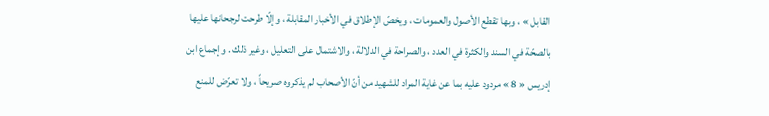القابل » ، وبها تقطع الأصول والعمومات ، ويخصّ الإطلاق في الأخبار المقابلة ، وإلّا طرحت لرجحانها عليها بالصحّة في السند والكثرة في العدد ، والصراحة في الدلالة ، والاشتمال على التعليل ، وغير ذلك . وإجماع ابن إدريس « 8 » مردود عليه بما عن غاية المراد للشهيد من أنّ الأصحاب لم يذكروه صريحاً ، ولا تعرّض للمنع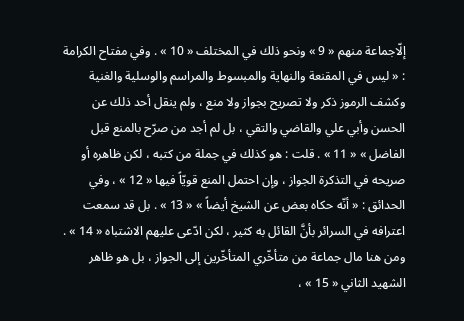إلّاجماعة منهم « 9 » ونحو ذلك في المختلف « 10 » . وفي مفتاح الكرامة : « ليس في المقنعة والنهاية والمبسوط والمراسم والوسلية والغنية وكشف الرموز ذكر ولا تصريح بجواز ولا منع ، ولم ينقل أحد ذلك عن الحسن وأبي علي والقاضي والتقي ، بل لم أجد من صرّح بالمنع قبل الفاضل » « 11 » . قلت : هو كذلك في جملة من كتبه ، لكن ظاهره أو صريحه في التذكرة الجواز ، وإن احتمل المنع قويّاً فيها « 12 » ، وفي الحدائق : « أنّه حكاه بعض عن الشيخ أيضاً » « 13 » . بل قد سمعت اعترافه في السرائر بأنَّ القائل به كثير ، لكن ادّعى عليهم الاشتباه « 14 » . ومن هنا مال جماعة من متأخّري المتأخّرين إلى الجواز ، بل هو ظاهر الشهيد الثاني « 15 » ،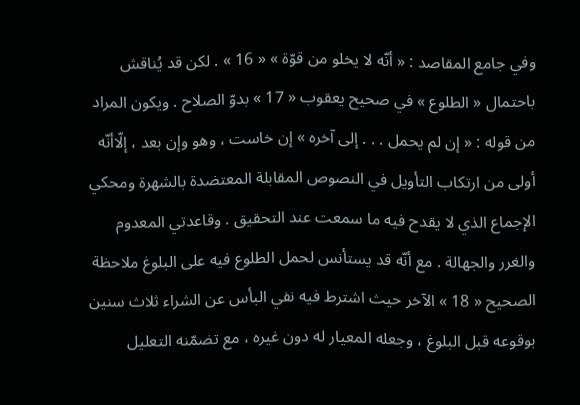وفي جامع المقاصد : « أنّه لا يخلو من قوّة » « 16 » . لكن قد يُناقش باحتمال « الطلوع » في صحيح يعقوب « 17 » بدوّ الصلاح . ويكون المراد من قوله : « إن لم يحمل . . . إلى آخره » إن خاست ، وهو وإن بعد ، إلّاأنّه أولى من ارتكاب التأويل في النصوص المقابلة المعتضدة بالشهرة ومحكي الإجماع الذي لا يقدح فيه ما سمعت عند التحقيق . وقاعدتي المعدوم والغرر والجهالة . مع أنّه قد يستأنس لحمل الطلوع فيه على البلوغ ملاحظة الصحيح « 18 » الآخر حيث اشترط فيه نفي البأس عن الشراء ثلاث سنين بوقوعه قبل البلوغ ، وجعله المعيار له دون غيره ، مع تضمّنه التعليل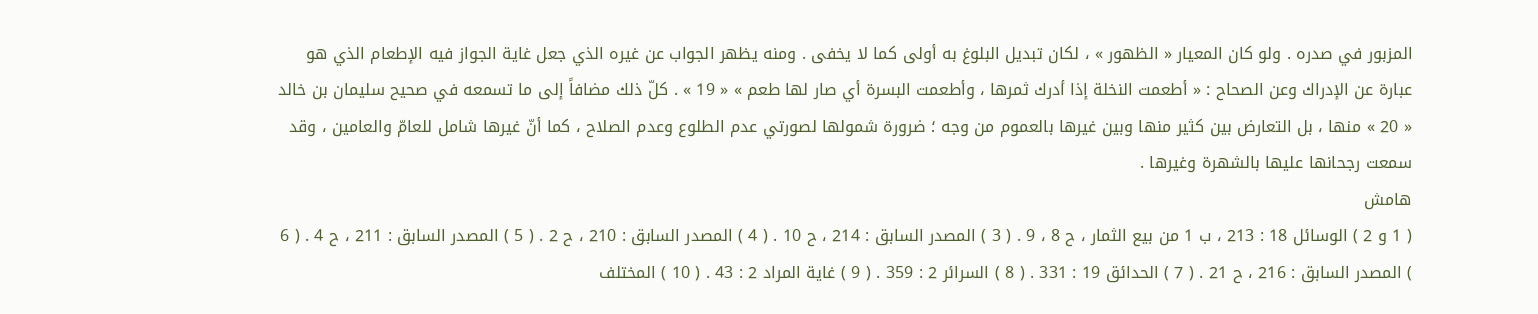المزبور في صدره . ولو كان المعيار « الظهور » ، لكان تبديل البلوغ به أولى كما لا يخفى . ومنه يظهر الجواب عن غيره الذي جعل غاية الجواز فيه الإطعام الذي هو عبارة عن الإدراك وعن الصحاح : « أطعمت النخلة إذا أدرك ثمرها ، وأطعمت البسرة أي صار لها طعم » « 19 » . كلّ ذلك مضافاً إلى ما تسمعه في صحيح سليمان بن خالد « 20 » منها ، بل التعارض بين كثير منها وبين غيرها بالعموم من وجه ؛ ضرورة شمولها لصورتي عدم الطلوع وعدم الصلاح ، كما أنّ غيرها شامل للعامّ والعامين ، وقد سمعت رجحانها عليها بالشهرة وغيرها .
هامش
( 1 و 2 ) الوسائل 18 : 213 ، ب 1 من بيع الثمار ، ح 8 ، 9 . ( 3 ) المصدر السابق : 214 ، ح 10 . ( 4 ) المصدر السابق : 210 ، ح 2 . ( 5 ) المصدر السابق : 211 ، ح 4 . ( 6 ) المصدر السابق : 216 ، ح 21 . ( 7 ) الحدائق 19 : 331 . ( 8 ) السرائر 2 : 359 . ( 9 ) غاية المراد 2 : 43 . ( 10 ) المختلف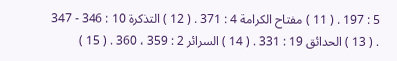5 : 197 . ( 11 ) مفتاح الكرامة 4 : 371 . ( 12 ) التذكرة 10 : 346 - 347 . ( 13 ) الحدائق 19 : 331 . ( 14 ) السرائر 2 : 359 ، 360 . ( 15 )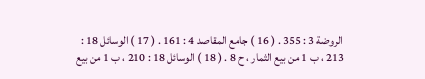الروضة 3 : 355 . ( 16 ) جامع المقاصد 4 : 161 . ( 17 ) الوسائل 18 : 213 ، ب 1 من بيع الثمار ، ح 8 . ( 18 ) الوسائل 18 : 210 ، ب 1 من بيع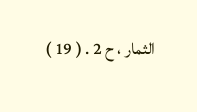الثمار ، ح 2 . ( 19 )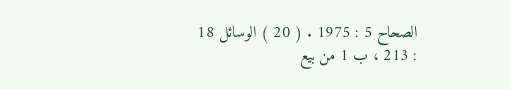الصحاح 5 : 1975 . ( 20 ) الوسائل 18 : 213 ، ب 1 من بيع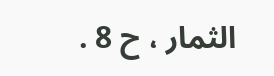الثمار ، ح 8 .